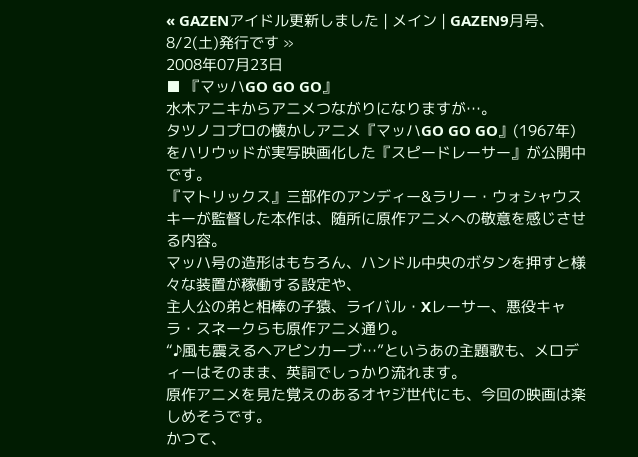« GAZENアイドル更新しました | メイン | GAZEN9月号、8/2(土)発行です »
2008年07月23日
■ 『マッハGO GO GO』
水木アニキからアニメつながりになりますが…。
タツノコプロの懐かしアニメ『マッハGO GO GO』(1967年)をハリウッドが実写映画化した『スピードレーサー』が公開中です。
『マトリックス』三部作のアンディー&ラリー・ウォシャウスキーが監督した本作は、随所に原作アニメへの敬意を感じさせる内容。
マッハ号の造形はもちろん、ハンドル中央のボタンを押すと様々な装置が稼働する設定や、
主人公の弟と相棒の子猿、ライバル・Xレーサー、悪役キャラ・スネークらも原作アニメ通り。
“♪風も震えるヘアピンカーブ…”というあの主題歌も、メロディーはそのまま、英詞でしっかり流れます。
原作アニメを見た覚えのあるオヤジ世代にも、今回の映画は楽しめそうです。
かつて、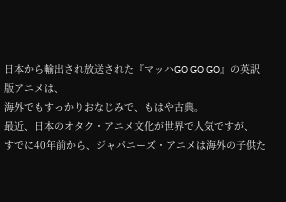日本から輸出され放送された『マッハGO GO GO』の英訳版アニメは、
海外でもすっかりおなじみで、もはや古典。
最近、日本のオタク・アニメ文化が世界で人気ですが、
すでに40年前から、ジャパニーズ・アニメは海外の子供た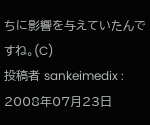ちに影響を与えていたんですね。(C)
投稿者 sankeimedix : 2008年07月23日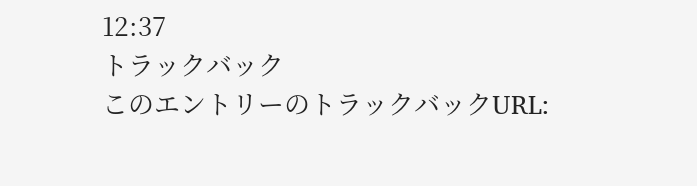12:37
トラックバック
このエントリーのトラックバックURL: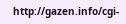http://gazen.info/cgi-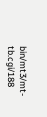bin/mt3/mt-tb.cgi/188